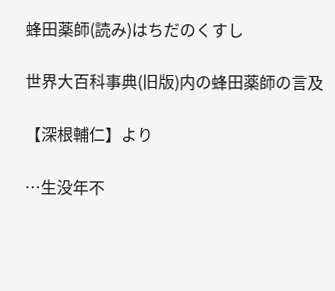蜂田薬師(読み)はちだのくすし

世界大百科事典(旧版)内の蜂田薬師の言及

【深根輔仁】より

…生没年不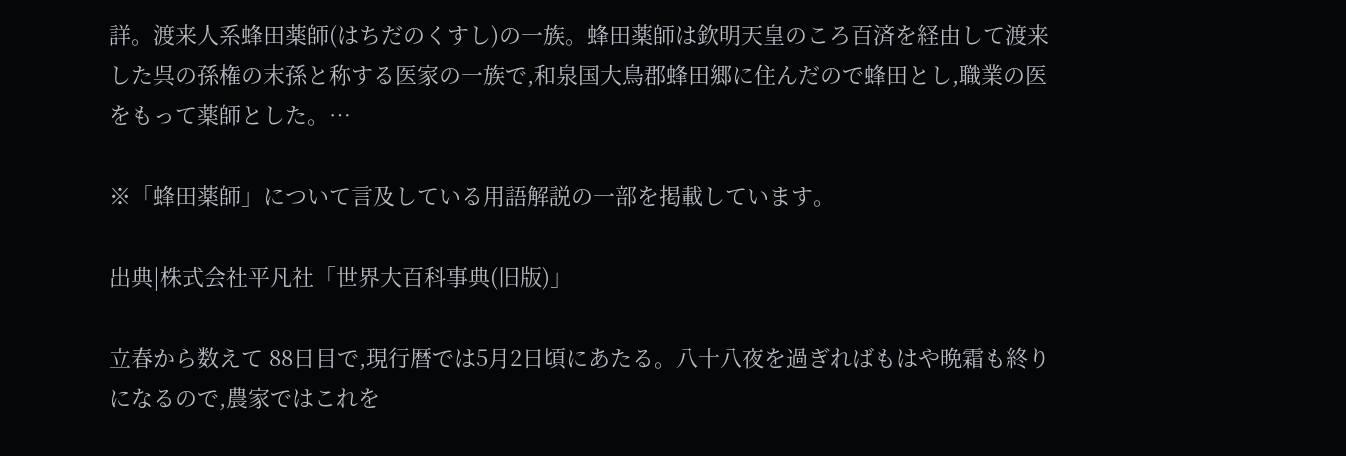詳。渡来人系蜂田薬師(はちだのくすし)の一族。蜂田薬師は欽明天皇のころ百済を経由して渡来した呉の孫権の末孫と称する医家の一族で,和泉国大鳥郡蜂田郷に住んだので蜂田とし,職業の医をもって薬師とした。…

※「蜂田薬師」について言及している用語解説の一部を掲載しています。

出典|株式会社平凡社「世界大百科事典(旧版)」

立春から数えて 88日目で,現行暦では5月2日頃にあたる。八十八夜を過ぎればもはや晩霜も終りになるので,農家ではこれを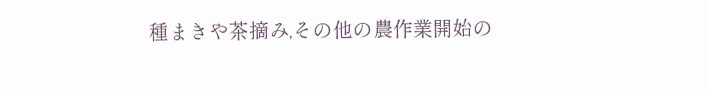種まきや茶摘み,その他の農作業開始の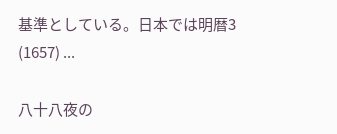基準としている。日本では明暦3 (1657) ...

八十八夜の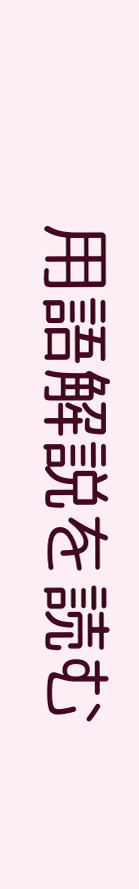用語解説を読む